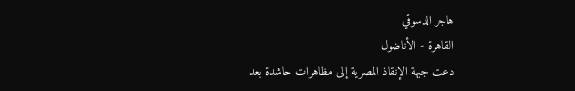هاجر الدسوقي
القاهرة - الأناضول
دعت جبهة الإنقاذ المصرية إلى مظاهرات حاشدة بعد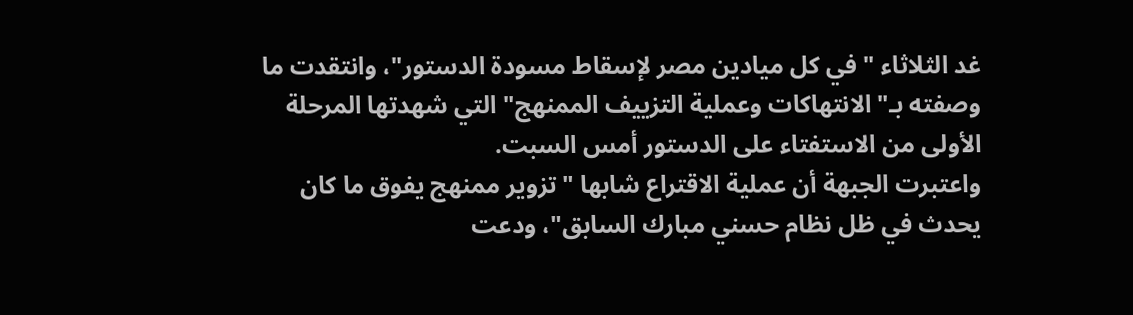غد الثلاثاء "في كل ميادين مصر لإسقاط مسودة الدستور"، وانتقدت ما وصفته بـ"الانتهاكات وعملية التزييف الممنهج" التي شهدتها المرحلة الأولى من الاستفتاء على الدستور أمس السبت.
واعتبرت الجبهة أن عملية الاقتراع شابها "تزوير ممنهج يفوق ما كان يحدث في ظل نظام حسني مبارك السابق"، ودعت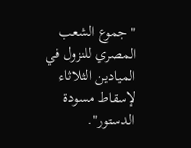"جموع الشعب المصري للنزول في الميادين الثلاثاء لإسقاط مسودة الدستور".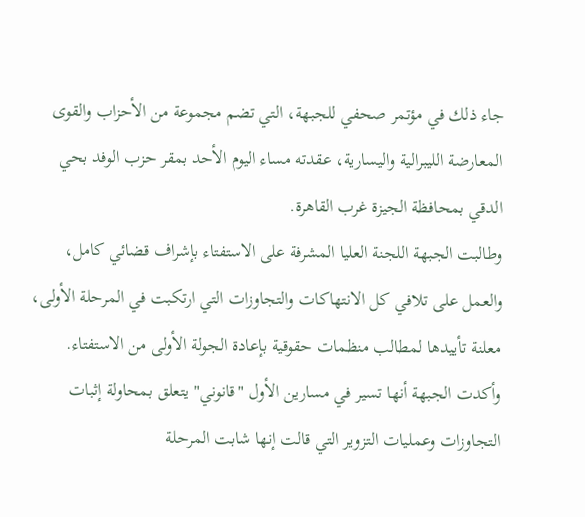جاء ذلك في مؤتمر صحفي للجبهة، التي تضم مجموعة من الأحزاب والقوى المعارضة الليبرالية واليسارية، عقدته مساء اليوم الأحد بمقر حزب الوفد بحي الدقي بمحافظة الجيزة غرب القاهرة.
وطالبت الجبهة اللجنة العليا المشرفة على الاستفتاء بإشراف قضائي كامل، والعمل على تلافي كل الانتهاكات والتجاوزات التي ارتكبت في المرحلة الأولى، معلنة تأييدها لمطالب منظمات حقوقية بإعادة الجولة الأولى من الاستفتاء.
وأكدت الجبهة أنها تسير في مسارين الأول "قانوني" يتعلق بمحاولة إثبات التجاوزات وعمليات التزوير التي قالت إنها شابت المرحلة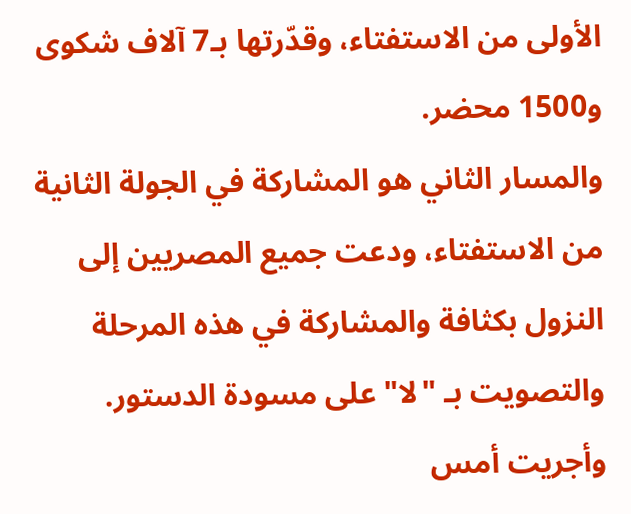الأولى من الاستفتاء، وقدّرتها بـ7 آلاف شكوى و1500 محضر.
والمسار الثاني هو المشاركة في الجولة الثانية من الاستفتاء، ودعت جميع المصريين إلى النزول بكثافة والمشاركة في هذه المرحلة والتصويت بـ "لا" على مسودة الدستور.
وأجريت أمس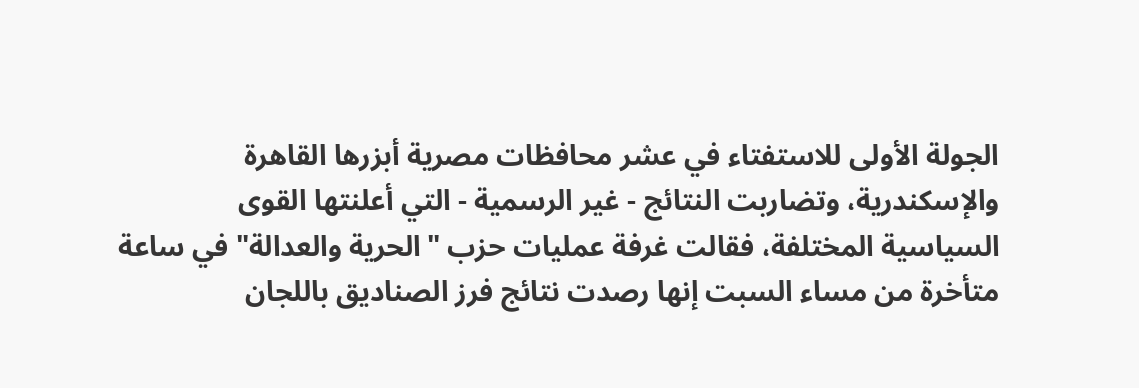الجولة الأولى للاستفتاء في عشر محافظات مصرية أبزرها القاهرة والإسكندرية، وتضاربت النتائج - غير الرسمية - التي أعلنتها القوى السياسية المختلفة، فقالت غرفة عمليات حزب "الحرية والعدالة" في ساعة متأخرة من مساء السبت إنها رصدت نتائج فرز الصناديق باللجان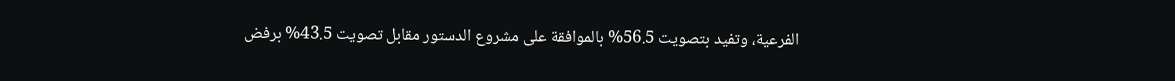الفرعية، وتفيد بتصويت 56.5% بالموافقة على مشروع الدستور مقابل تصويت 43.5% برفض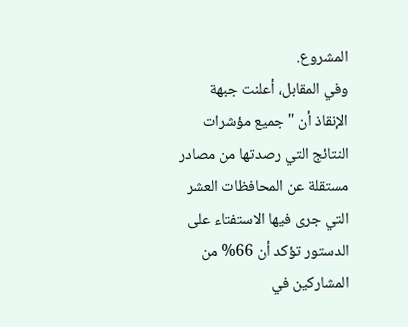المشروع.
وفي المقابل، أعلنت جبهة الإنقاذ أن "جميع مؤشرات النتائج التي رصدتها من مصادر مستقلة عن المحافظات العشر التي جرى فيها الاستفتاء على الدستور تؤكد أن 66% من المشاركين في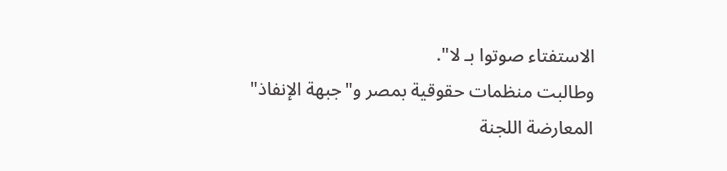الاستفتاء صوتوا بـ لا".
وطالبت منظمات حقوقية بمصر و"جبهة الإنفاذ" المعارضة اللجنة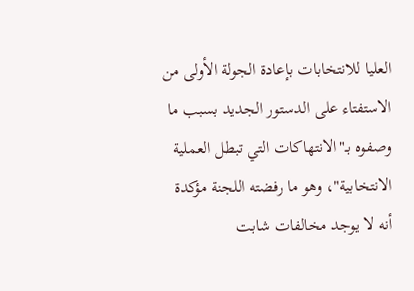العليا للانتخابات بإعادة الجولة الأولى من الاستفتاء على الدستور الجديد بسبب ما وصفوه بـ"الانتهاكات التي تبطل العملية الانتخابية"، وهو ما رفضته اللجنة مؤكدة أنه لا يوجد مخالفات شابت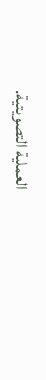العملية التصويتية.